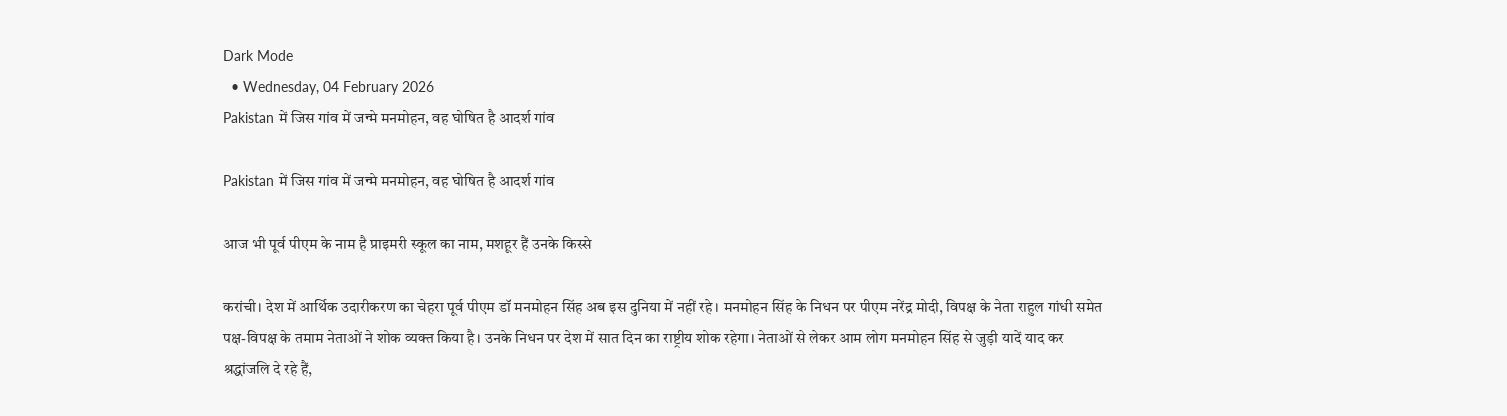Dark Mode
  • Wednesday, 04 February 2026
Pakistan में जिस गांव में जन्मे मनमोहन, वह घोषित है आदर्श गांव

Pakistan में जिस गांव में जन्मे मनमोहन, वह घोषित है आदर्श गांव

आज भी पूर्व पीएम के नाम है प्राइमरी स्कूल का नाम, मशहूर हैं उनके किस्से

करांची। देश में आर्थिक उदारीकरण का चेहरा पूर्व पीएम डॉ मनमोहन सिंह अब इस दुनिया में नहीं रहे। मनमोहन सिंह के निधन पर पीएम नरेंद्र मोदी, विपक्ष के नेता राहुल गांधी समेत पक्ष-विपक्ष के तमाम नेताओं ने शोक व्यक्त किया है। उनके निधन पर देश में सात दिन का राष्ट्रीय शोक रहेगा। नेताओं से लेकर आम लोग मनमोहन सिंह से जुड़ी यादें याद कर श्रद्धांजलि दे रहे हैं,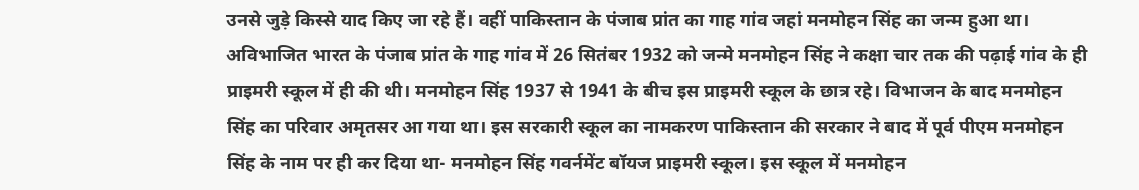उनसे जुड़े किस्से याद किए जा रहे हैं। वहीं पाकिस्तान के पंजाब प्रांत का गाह गांव जहां मनमोहन सिंह का जन्म हुआ था। अविभाजित भारत के पंजाब प्रांत के गाह गांव में 26 सितंबर 1932 को जन्मे मनमोहन सिंह ने कक्षा चार तक की पढ़ाई गांव के ही प्राइमरी स्कूल में ही की थी। मनमोहन सिंह 1937 से 1941 के बीच इस प्राइमरी स्कूल के छात्र रहे। विभाजन के बाद मनमोहन सिंह का परिवार अमृतसर आ गया था। इस सरकारी स्कूल का नामकरण पाकिस्तान की सरकार ने बाद में पूर्व पीएम मनमोहन सिंह के नाम पर ही कर दिया था- मनमोहन सिंह गवर्नमेंट बॉयज प्राइमरी स्कूल। इस स्कूल में मनमोहन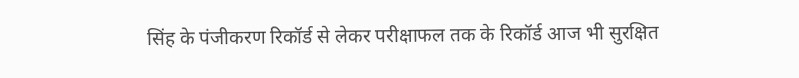सिंह के पंजीकरण रिकॉर्ड से लेकर परीक्षाफल तक के रिकॉर्ड आज भी सुरक्षित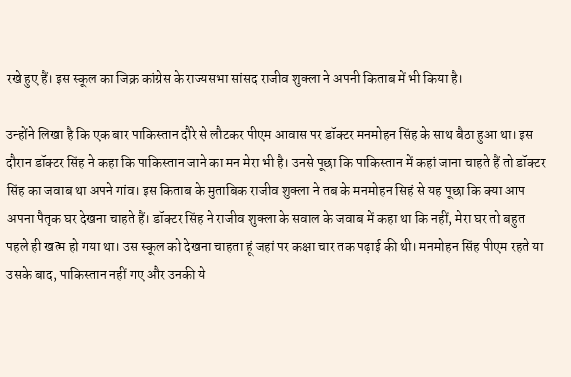रखे हुए हैं। इस स्कूल का जिक्र कांग्रेस के राज्यसभा सांसद राजीव शुक्ला ने अपनी किताब में भी किया है।

उन्होंने लिखा है कि एक बार पाकिस्तान दौरे से लौटकर पीएम आवास पर डॉक्टर मनमोहन सिंह के साथ बैठा हुआ था। इस दौरान डॉक्टर सिंह ने कहा कि पाकिस्तान जाने का मन मेरा भी है। उनसे पूछा कि पाकिस्तान में कहां जाना चाहते हैं तो डॉक्टर सिंह का जवाब था अपने गांव। इस किताब के मुताबिक राजीव शुक्ला ने तब के मनमोहन सिहं से यह पूछा कि क्या आप अपना पैतृक घर देखना चाहते हैं। डॉक्टर सिंह ने राजीव शुक्ला के सवाल के जवाब में कहा था कि नहीं, मेरा घर तो बहुत पहले ही खत्म हो गया था। उस स्कूल को देखना चाहता हूं जहां पर कक्षा चार तक पढ़ाई की थी। मनमोहन सिंह पीएम रहते या उसके बाद, पाकिस्तान नहीं गए और उनकी ये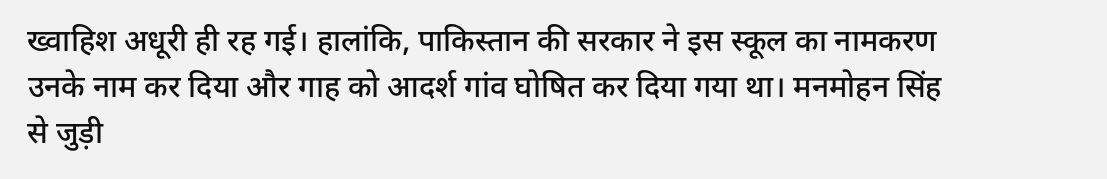ख्वाहिश अधूरी ही रह गई। हालांकि, पाकिस्तान की सरकार ने इस स्कूल का नामकरण उनके नाम कर दिया और गाह को आदर्श गांव घोषित कर दिया गया था। मनमोहन सिंह से जुड़ी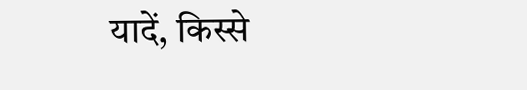यादें, किस्से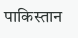पाकिस्तान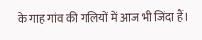के गाह गांव की गलियों में आज भी जिंदा हैं।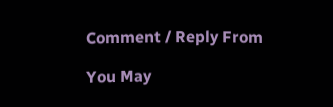Comment / Reply From

You May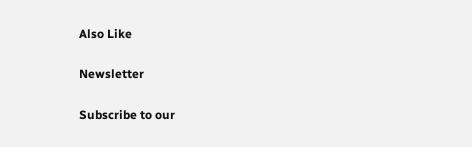Also Like

Newsletter

Subscribe to our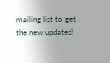mailing list to get the new updates!